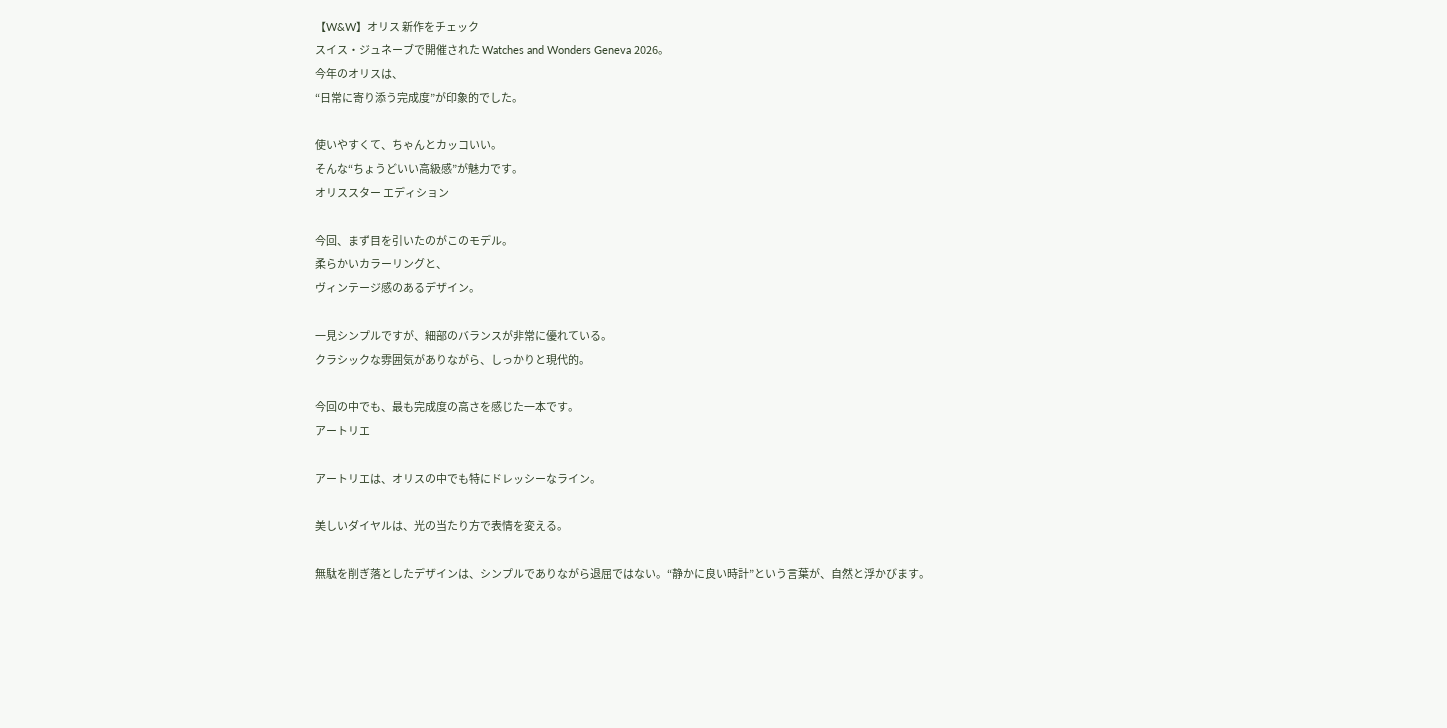【W&W】オリス 新作をチェック
スイス・ジュネーブで開催された Watches and Wonders Geneva 2026。
今年のオリスは、
“日常に寄り添う完成度”が印象的でした。

使いやすくて、ちゃんとカッコいい。
そんな“ちょうどいい高級感”が魅力です。
オリススター エディション

今回、まず目を引いたのがこのモデル。
柔らかいカラーリングと、
ヴィンテージ感のあるデザイン。

一見シンプルですが、細部のバランスが非常に優れている。
クラシックな雰囲気がありながら、しっかりと現代的。

今回の中でも、最も完成度の高さを感じた一本です。
アートリエ

アートリエは、オリスの中でも特にドレッシーなライン。

美しいダイヤルは、光の当たり方で表情を変える。

無駄を削ぎ落としたデザインは、シンプルでありながら退屈ではない。“静かに良い時計”という言葉が、自然と浮かびます。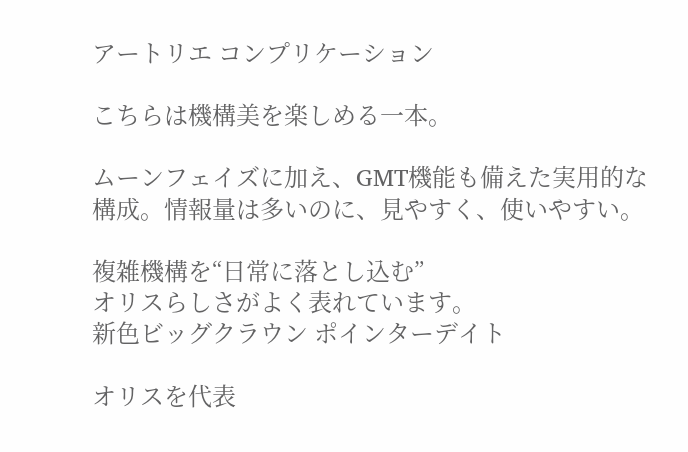アートリエ コンプリケーション

こちらは機構美を楽しめる一本。

ムーンフェイズに加え、GMT機能も備えた実用的な構成。情報量は多いのに、見やすく、使いやすい。

複雑機構を“日常に落とし込む”
オリスらしさがよく表れています。
新色ビッグクラウン ポインターデイト

オリスを代表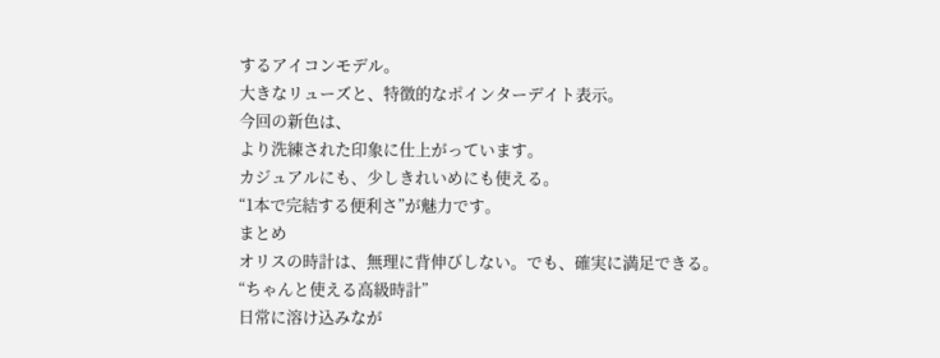するアイコンモデル。
大きなリューズと、特徴的なポインターデイト表示。
今回の新色は、
より洗練された印象に仕上がっています。
カジュアルにも、少しきれいめにも使える。
“1本で完結する便利さ”が魅力です。
まとめ
オリスの時計は、無理に背伸びしない。でも、確実に満足できる。
“ちゃんと使える高級時計”
日常に溶け込みなが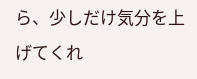ら、少しだけ気分を上げてくれ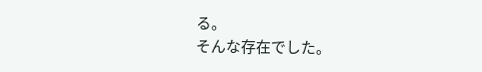る。
そんな存在でした。